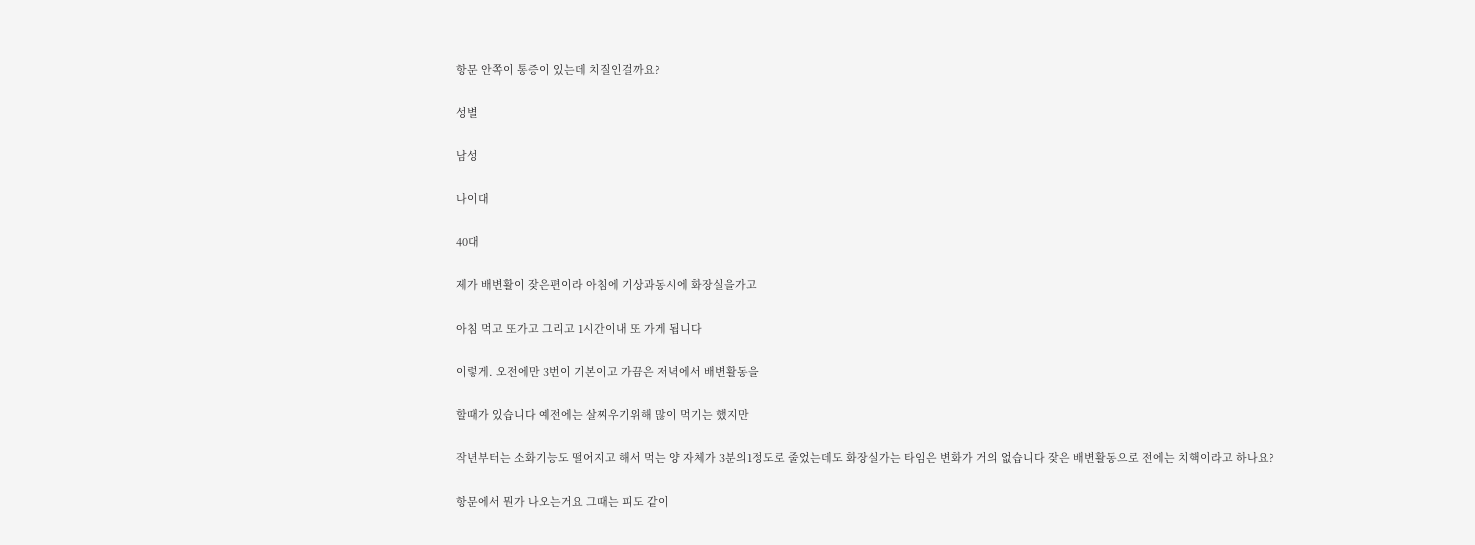항문 안쪽이 통증이 있는데 치질인걸까요?

성별

남성

나이대

40대

제가 배변활이 잦은편이라 아침에 기상과동시에 화장실을가고

아침 먹고 또가고 그리고 1시간이내 또 가게 됩니다

이렇게. 오전에만 3번이 기본이고 가끔은 저녁에서 배변활동을

할때가 있습니다 예전에는 살찌우기위해 많이 먹기는 했지만

작년부터는 소화기능도 떨어지고 해서 먹는 양 자체가 3분의1정도로 줄었는데도 화장실가는 타임은 변화가 거의 없습니다 잦은 배변활동으로 전에는 치핵이라고 하나요?

항문에서 뭔가 나오는거요 그때는 피도 같이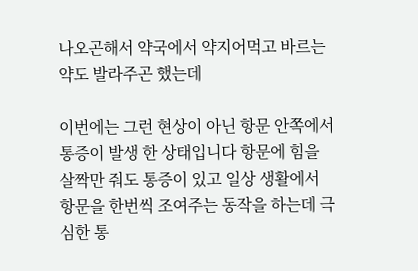나오곤해서 약국에서 약지어먹고 바르는 약도 발라주곤 했는데

이번에는 그런 현상이 아닌 항문 안쪽에서 통증이 발생 한 상태입니다 항문에 힘을 살짝만 줘도 통증이 있고 일상 생활에서 항문을 한번씩 조여주는 동작을 하는데 극심한 통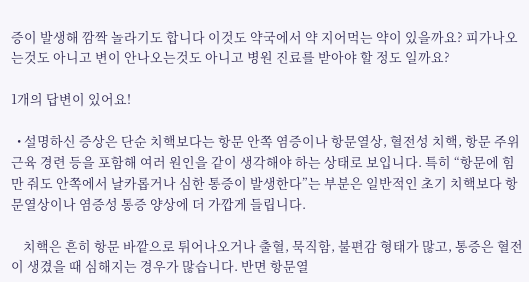증이 발생해 깜짝 놀라기도 합니다 이것도 약국에서 약 지어먹는 약이 있을까요? 피가나오는것도 아니고 변이 안나오는것도 아니고 병원 진료를 받아야 할 정도 일까요?

1개의 답변이 있어요!

  • 설명하신 증상은 단순 치핵보다는 항문 안쪽 염증이나 항문열상, 혈전성 치핵, 항문 주위 근육 경련 등을 포함해 여러 원인을 같이 생각해야 하는 상태로 보입니다. 특히 “항문에 힘만 줘도 안쪽에서 날카롭거나 심한 통증이 발생한다”는 부분은 일반적인 초기 치핵보다 항문열상이나 염증성 통증 양상에 더 가깝게 들립니다.

    치핵은 흔히 항문 바깥으로 튀어나오거나 출혈, 묵직함, 불편감 형태가 많고, 통증은 혈전이 생겼을 때 심해지는 경우가 많습니다. 반면 항문열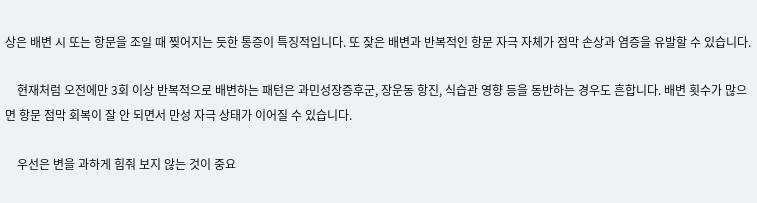상은 배변 시 또는 항문을 조일 때 찢어지는 듯한 통증이 특징적입니다. 또 잦은 배변과 반복적인 항문 자극 자체가 점막 손상과 염증을 유발할 수 있습니다.

    현재처럼 오전에만 3회 이상 반복적으로 배변하는 패턴은 과민성장증후군, 장운동 항진, 식습관 영향 등을 동반하는 경우도 흔합니다. 배변 횟수가 많으면 항문 점막 회복이 잘 안 되면서 만성 자극 상태가 이어질 수 있습니다.

    우선은 변을 과하게 힘줘 보지 않는 것이 중요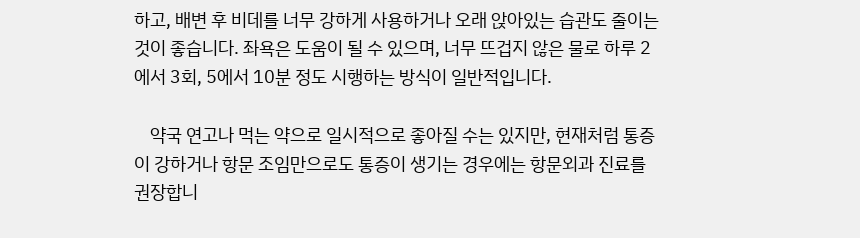하고, 배변 후 비데를 너무 강하게 사용하거나 오래 앉아있는 습관도 줄이는 것이 좋습니다. 좌욕은 도움이 될 수 있으며, 너무 뜨겁지 않은 물로 하루 2에서 3회, 5에서 10분 정도 시행하는 방식이 일반적입니다.

    약국 연고나 먹는 약으로 일시적으로 좋아질 수는 있지만, 현재처럼 통증이 강하거나 항문 조임만으로도 통증이 생기는 경우에는 항문외과 진료를 권장합니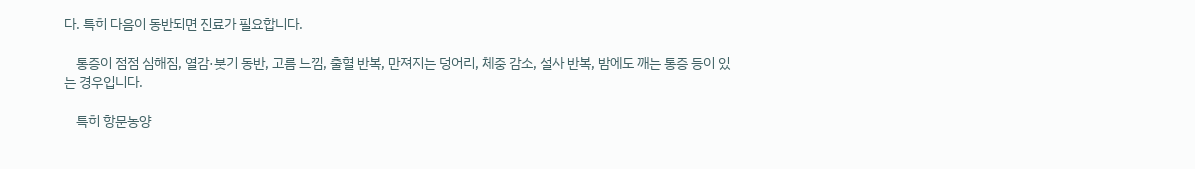다. 특히 다음이 동반되면 진료가 필요합니다.

    통증이 점점 심해짐, 열감·붓기 동반, 고름 느낌, 출혈 반복, 만져지는 덩어리, 체중 감소, 설사 반복, 밤에도 깨는 통증 등이 있는 경우입니다.

    특히 항문농양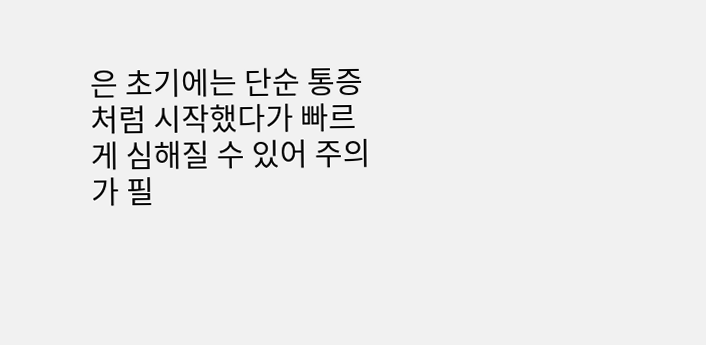은 초기에는 단순 통증처럼 시작했다가 빠르게 심해질 수 있어 주의가 필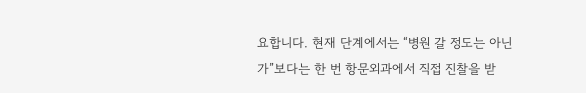요합니다. 현재 단계에서는 “병원 갈 정도는 아닌가”보다는 한 번 항문외과에서 직접 진찰을 받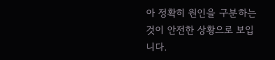아 정확히 원인을 구분하는 것이 안전한 상황으로 보입니다.